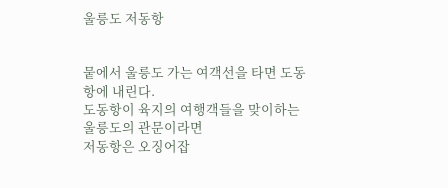울릉도 저동항


뭍에서 울릉도 가는 여객선을 타면 도동항에 내린다.
도동항이 육지의 여행객들을 맞이하는 울릉도의 관문이라면
저동항은 오징어잡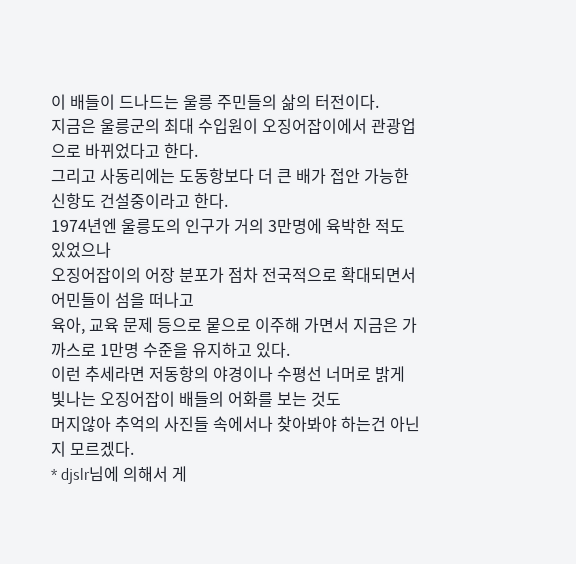이 배들이 드나드는 울릉 주민들의 삶의 터전이다.
지금은 울릉군의 최대 수입원이 오징어잡이에서 관광업으로 바뀌었다고 한다.
그리고 사동리에는 도동항보다 더 큰 배가 접안 가능한 신항도 건설중이라고 한다.
1974년엔 울릉도의 인구가 거의 3만명에 육박한 적도 있었으나
오징어잡이의 어장 분포가 점차 전국적으로 확대되면서 어민들이 섬을 떠나고
육아, 교육 문제 등으로 뭍으로 이주해 가면서 지금은 가까스로 1만명 수준을 유지하고 있다.
이런 추세라면 저동항의 야경이나 수평선 너머로 밝게 빛나는 오징어잡이 배들의 어화를 보는 것도
머지않아 추억의 사진들 속에서나 찾아봐야 하는건 아닌지 모르겠다.
* djslr님에 의해서 게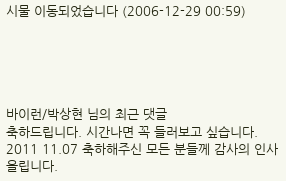시물 이동되었습니다 (2006-12-29 00:59)





바이런/박상현 님의 최근 댓글
축하드립니다. 시간나면 꼭 들러보고 싶습니다. 2011 11.07 축하해주신 모든 분들께 감사의 인사 올립니다.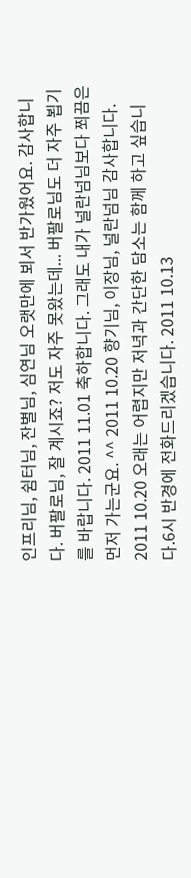인프리님, 쉼터님, 잔별님, 심연님 오랫만에 뵈서 반가웠어요. 감사합니다. 버팔로님, 잘 계시죠? 저도 자주 못왔는데... 버팔로님도 더 자주 뵙기를 바랍니다. 2011 11.01 축하합니다. 그래도 내가 널란넘님보다 쬐끔은 먼저 가는군요. ^^ 2011 10.20 향기님, 이장님, 널란넘님 감사합니다. 2011 10.20 오래는 어렵지만 저녁과 간단한 담소는 함께 하고 싶습니다.6시 반경에 전화드리겠습니다. 2011 10.13